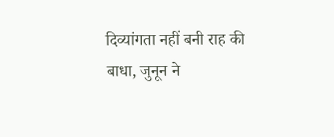दिव्यांगता नहीं बनी राह की बाधा, जुनून ने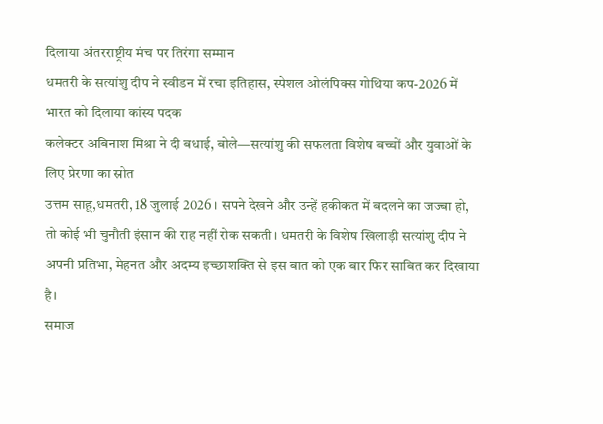दिलाया अंतरराष्ट्रीय मंच पर तिरंगा सम्मान
धमतरी के सत्यांशु दीप ने स्वीडन में रचा इतिहास, स्पेशल ओलंपिक्स गोथिया कप-2026 में भारत को दिलाया कांस्य पदक
कलेक्टर अबिनाश मिश्रा ने दी बधाई, बोले—सत्यांशु की सफलता विशेष बच्चों और युवाओं के लिए प्रेरणा का स्रोत
उत्तम साहू,धमतरी, 18 जुलाई 2026। सपने देखने और उन्हें हकीकत में बदलने का जज्बा हो, तो कोई भी चुनौती इंसान की राह नहीं रोक सकती। धमतरी के विशेष खिलाड़ी सत्यांशु दीप ने अपनी प्रतिभा, मेहनत और अदम्य इच्छाशक्ति से इस बात को एक बार फिर साबित कर दिखाया है।
समाज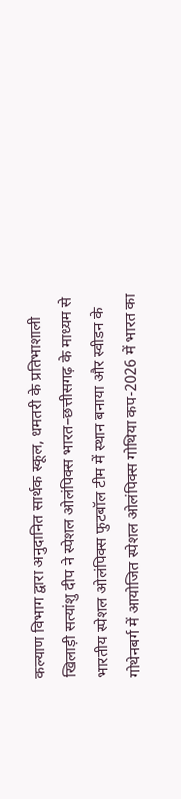कल्याण विभाग द्वारा अनुदानित सार्थक स्कूल, धमतरी के प्रतिभाशाली खिलाड़ी सत्यांशु दीप ने स्पेशल ओलंपिक्स भारत–छत्तीसगढ़ के माध्यम से भारतीय स्पेशल ओलंपिक्स फुटबॉल टीम में स्थान बनाया और स्वीडन के गोथेनबर्ग में आयोजित स्पेशल ओलंपिक्स गोथिया कप-2026 में भारत का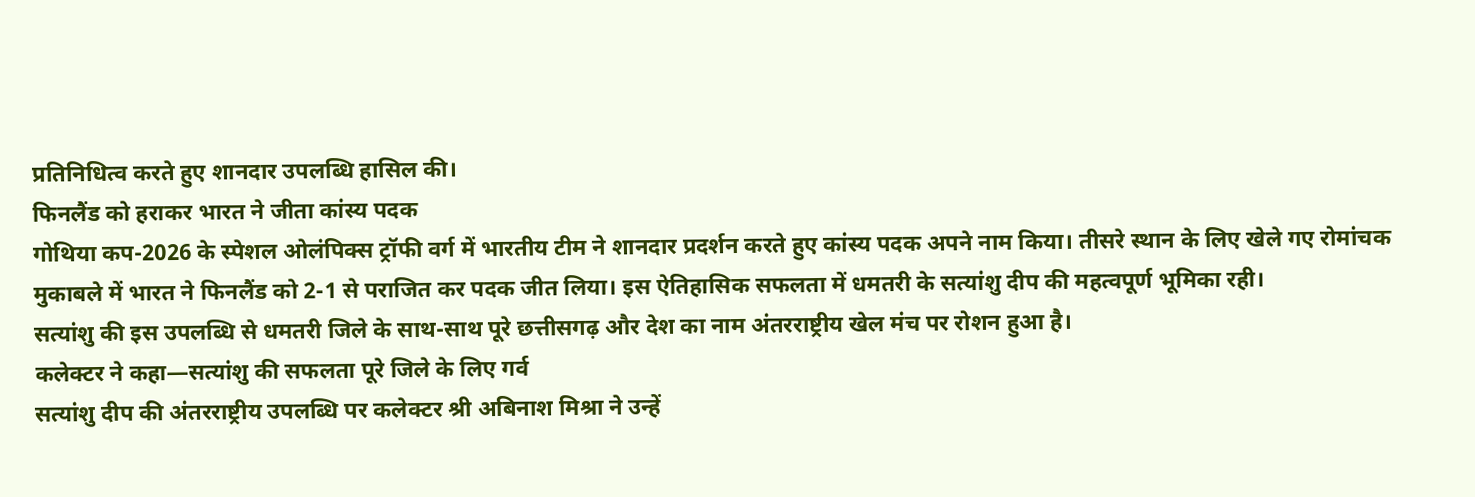प्रतिनिधित्व करते हुए शानदार उपलब्धि हासिल की।
फिनलैंड को हराकर भारत ने जीता कांस्य पदक
गोथिया कप-2026 के स्पेशल ओलंपिक्स ट्रॉफी वर्ग में भारतीय टीम ने शानदार प्रदर्शन करते हुए कांस्य पदक अपने नाम किया। तीसरे स्थान के लिए खेले गए रोमांचक मुकाबले में भारत ने फिनलैंड को 2-1 से पराजित कर पदक जीत लिया। इस ऐतिहासिक सफलता में धमतरी के सत्यांशु दीप की महत्वपूर्ण भूमिका रही।
सत्यांशु की इस उपलब्धि से धमतरी जिले के साथ-साथ पूरे छत्तीसगढ़ और देश का नाम अंतरराष्ट्रीय खेल मंच पर रोशन हुआ है।
कलेक्टर ने कहा—सत्यांशु की सफलता पूरे जिले के लिए गर्व
सत्यांशु दीप की अंतरराष्ट्रीय उपलब्धि पर कलेक्टर श्री अबिनाश मिश्रा ने उन्हें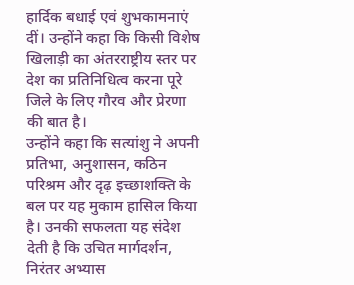हार्दिक बधाई एवं शुभकामनाएं दीं। उन्होंने कहा कि किसी विशेष खिलाड़ी का अंतरराष्ट्रीय स्तर पर देश का प्रतिनिधित्व करना पूरे जिले के लिए गौरव और प्रेरणा की बात है।
उन्होंने कहा कि सत्यांशु ने अपनी प्रतिभा, अनुशासन, कठिन परिश्रम और दृढ़ इच्छाशक्ति के बल पर यह मुकाम हासिल किया है। उनकी सफलता यह संदेश देती है कि उचित मार्गदर्शन, निरंतर अभ्यास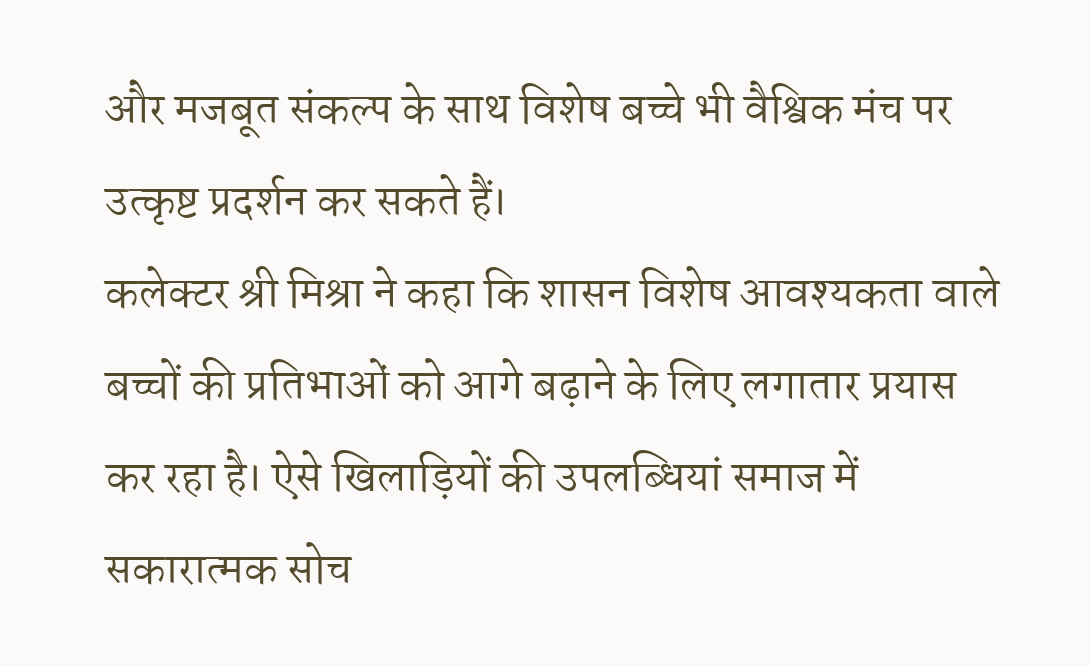और मजबूत संकल्प के साथ विशेष बच्चे भी वैश्विक मंच पर उत्कृष्ट प्रदर्शन कर सकते हैं।
कलेक्टर श्री मिश्रा ने कहा कि शासन विशेष आवश्यकता वाले बच्चों की प्रतिभाओं को आगे बढ़ाने के लिए लगातार प्रयास कर रहा है। ऐसे खिलाड़ियों की उपलब्धियां समाज में सकारात्मक सोच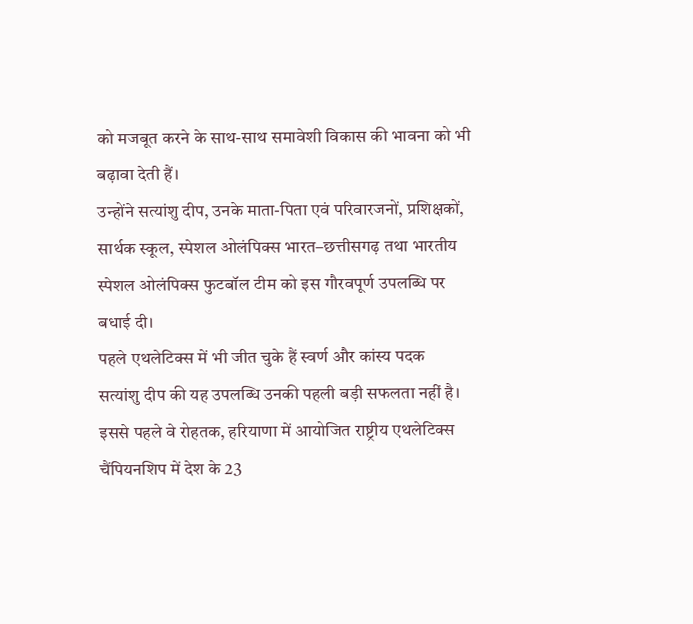को मजबूत करने के साथ-साथ समावेशी विकास की भावना को भी बढ़ावा देती हैं।
उन्होंने सत्यांशु दीप, उनके माता-पिता एवं परिवारजनों, प्रशिक्षकों, सार्थक स्कूल, स्पेशल ओलंपिक्स भारत–छत्तीसगढ़ तथा भारतीय स्पेशल ओलंपिक्स फुटबॉल टीम को इस गौरवपूर्ण उपलब्धि पर बधाई दी।
पहले एथलेटिक्स में भी जीत चुके हैं स्वर्ण और कांस्य पदक
सत्यांशु दीप की यह उपलब्धि उनकी पहली बड़ी सफलता नहीं है। इससे पहले वे रोहतक, हरियाणा में आयोजित राष्ट्रीय एथलेटिक्स चैंपियनशिप में देश के 23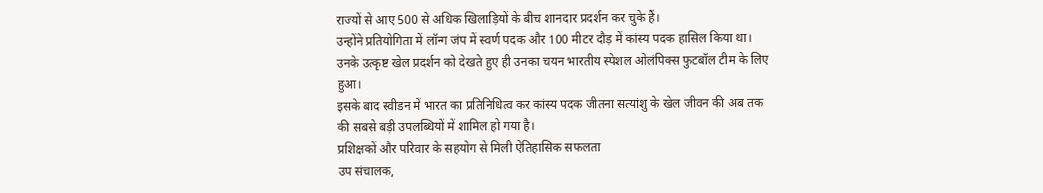राज्यों से आए 500 से अधिक खिलाड़ियों के बीच शानदार प्रदर्शन कर चुके हैं।
उन्होंने प्रतियोगिता में लॉन्ग जंप में स्वर्ण पदक और 100 मीटर दौड़ में कांस्य पदक हासिल किया था। उनके उत्कृष्ट खेल प्रदर्शन को देखते हुए ही उनका चयन भारतीय स्पेशल ओलंपिक्स फुटबॉल टीम के लिए हुआ।
इसके बाद स्वीडन में भारत का प्रतिनिधित्व कर कांस्य पदक जीतना सत्यांशु के खेल जीवन की अब तक की सबसे बड़ी उपलब्धियों में शामिल हो गया है।
प्रशिक्षकों और परिवार के सहयोग से मिली ऐतिहासिक सफलता
उप संचालक,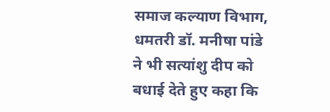समाज कल्याण विभाग, धमतरी डॉ. मनीषा पांडे ने भी सत्यांशु दीप को बधाई देते हुए कहा कि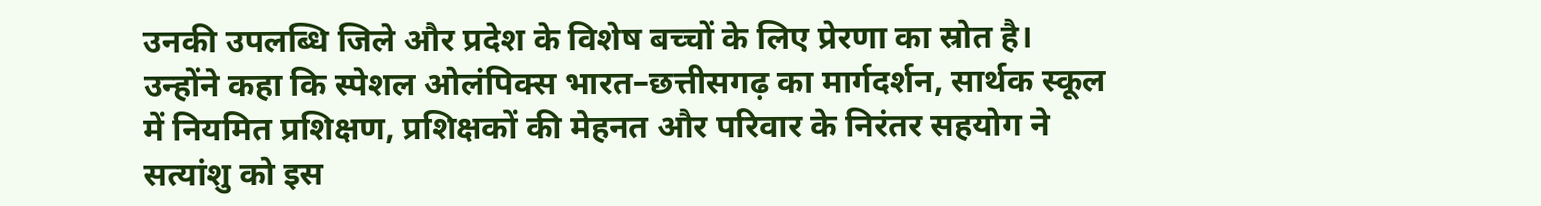उनकी उपलब्धि जिले और प्रदेश के विशेष बच्चों के लिए प्रेरणा का स्रोत है।
उन्होंने कहा कि स्पेशल ओलंपिक्स भारत–छत्तीसगढ़ का मार्गदर्शन, सार्थक स्कूल में नियमित प्रशिक्षण, प्रशिक्षकों की मेहनत और परिवार के निरंतर सहयोग ने सत्यांशु को इस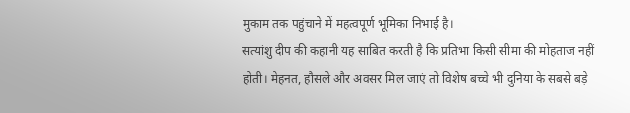मुकाम तक पहुंचाने में महत्वपूर्ण भूमिका निभाई है।
सत्यांशु दीप की कहानी यह साबित करती है कि प्रतिभा किसी सीमा की मोहताज नहीं होती। मेहनत, हौसले और अवसर मिल जाएं तो विशेष बच्चे भी दुनिया के सबसे बड़े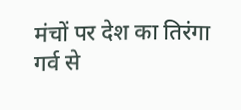मंचों पर देश का तिरंगा गर्व से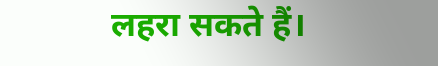लहरा सकते हैं।